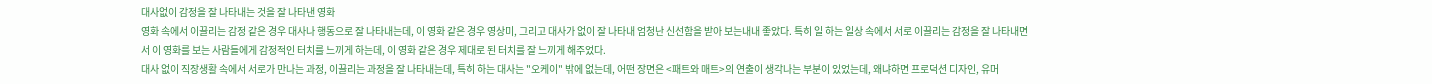대사없이 감정을 잘 나타내는 것을 잘 나타낸 영화
영화 속에서 이끌리는 감정 같은 경우 대사나 행동으로 잘 나타내는데, 이 영화 같은 경우 영상미, 그리고 대사가 없이 잘 나타내 엄청난 신선함을 받아 보는내내 좋았다. 특히 일 하는 일상 속에서 서로 이끌리는 감정을 잘 나타내면서 이 영화를 보는 사람들에게 감정적인 터치를 느끼게 하는데, 이 영화 같은 경우 제대로 된 터치를 잘 느끼게 해주었다.
대사 없이 직장생활 속에서 서로가 만나는 과정, 이끌리는 과정을 잘 나타내는데, 특히 하는 대사는 "오케이" 밖에 없는데, 어떤 장면은 <패트와 매트>의 연출이 생각나는 부분이 있었는데, 왜냐하면 프로덕션 디자인, 유머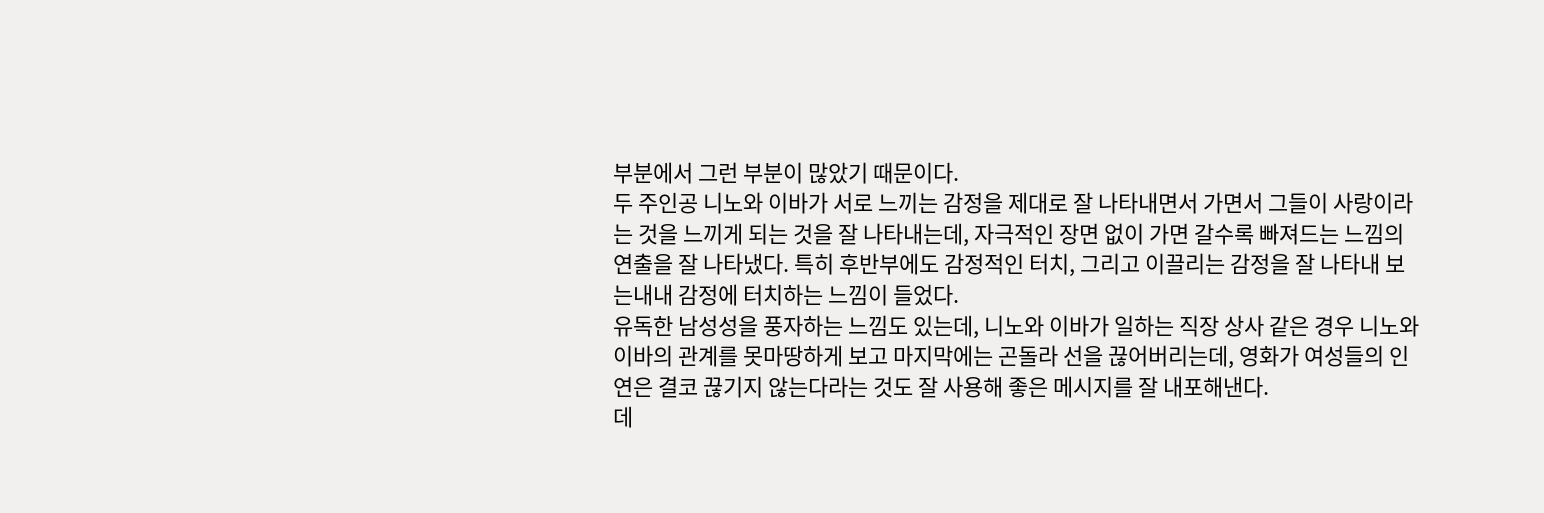부분에서 그런 부분이 많았기 때문이다.
두 주인공 니노와 이바가 서로 느끼는 감정을 제대로 잘 나타내면서 가면서 그들이 사랑이라는 것을 느끼게 되는 것을 잘 나타내는데, 자극적인 장면 없이 가면 갈수록 빠져드는 느낌의 연출을 잘 나타냈다. 특히 후반부에도 감정적인 터치, 그리고 이끌리는 감정을 잘 나타내 보는내내 감정에 터치하는 느낌이 들었다.
유독한 남성성을 풍자하는 느낌도 있는데, 니노와 이바가 일하는 직장 상사 같은 경우 니노와 이바의 관계를 못마땅하게 보고 마지막에는 곤돌라 선을 끊어버리는데, 영화가 여성들의 인연은 결코 끊기지 않는다라는 것도 잘 사용해 좋은 메시지를 잘 내포해낸다.
데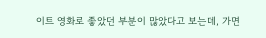이트 영화로 좋았던 부분이 많았다고 보는데, 가면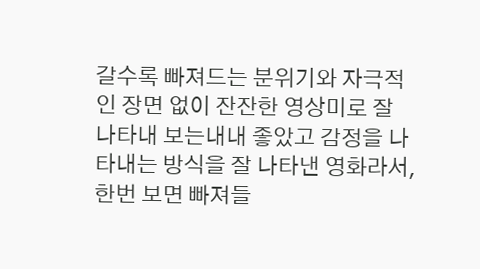갈수록 빠져드는 분위기와 자극적인 장면 없이 잔잔한 영상미로 잘 나타내 보는내내 좋았고 감정을 나타내는 방식을 잘 나타낸 영화라서, 한번 보면 빠져들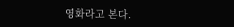영화라고 본다.